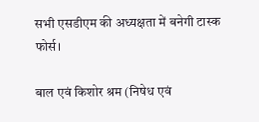सभी एसडीएम की अध्यक्षता में बनेगी टास्क फोर्स।

बाल एवं किशोर श्रम (निषेध एवं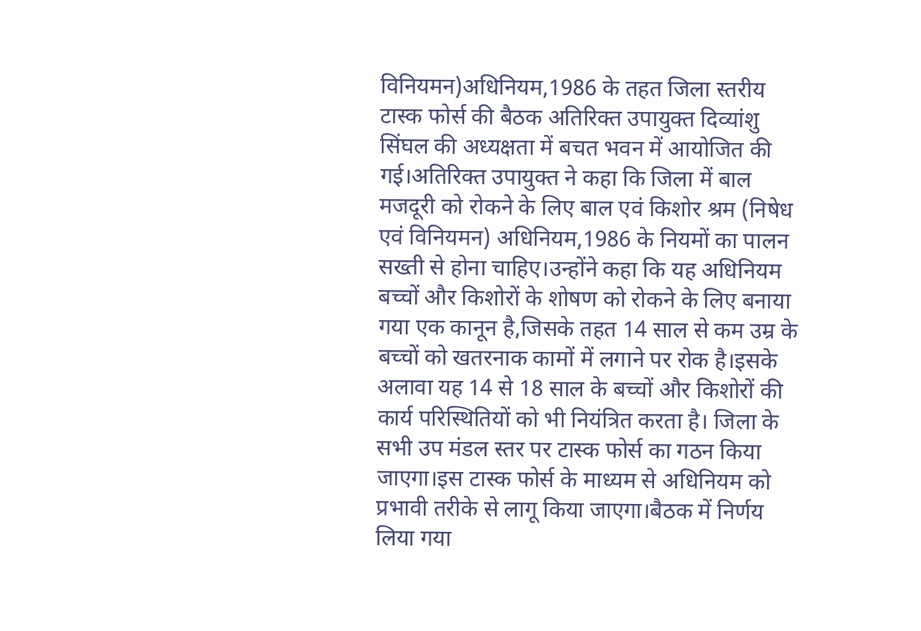विनियमन)अधिनियम,1986 के तहत जिला स्तरीय टास्क फोर्स की बैठक अतिरिक्त उपायुक्त दिव्यांशु सिंघल की अध्यक्षता में बचत भवन में आयोजित की गई।अतिरिक्त उपायुक्त ने कहा कि जिला में बाल मजदूरी को रोकने के लिए बाल एवं किशोर श्रम (निषेध एवं विनियमन) अधिनियम,1986 के नियमों का पालन सख्ती से होना चाहिए।उन्होंने कहा कि यह अधिनियम बच्चों और किशोरों के शोषण को रोकने के लिए बनाया गया एक कानून है,जिसके तहत 14 साल से कम उम्र के बच्चों को खतरनाक कामों में लगाने पर रोक है।इसके अलावा यह 14 से 18 साल के बच्चों और किशोरों की कार्य परिस्थितियों को भी नियंत्रित करता है। जिला के सभी उप मंडल स्तर पर टास्क फोर्स का गठन किया जाएगा।इस टास्क फोर्स के माध्यम से अधिनियम को प्रभावी तरीके से लागू किया जाएगा।बैठक में निर्णय लिया गया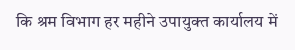कि श्रम विभाग हर महीने उपायुक्त कार्यालय में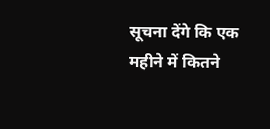सूचना देंगे कि एक महीने में कितने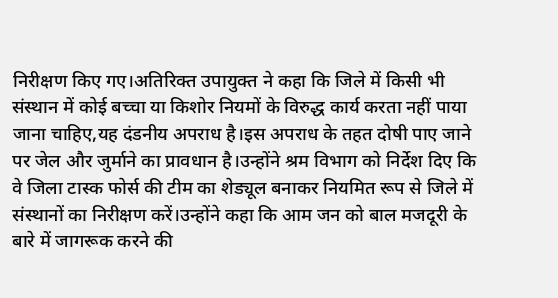निरीक्षण किए गए।अतिरिक्त उपायुक्त ने कहा कि जिले में किसी भी संस्थान में कोई बच्चा या किशोर नियमों के विरुद्ध कार्य करता नहीं पाया जाना चाहिए,यह दंडनीय अपराध है।इस अपराध के तहत दोषी पाए जाने पर जेल और जुर्माने का प्रावधान है।उन्होंने श्रम विभाग को निर्देश दिए कि वे जिला टास्क फोर्स की टीम का शेड्यूल बनाकर नियमित रूप से जिले में संस्थानों का निरीक्षण करें।उन्होंने कहा कि आम जन को बाल मजदूरी के बारे में जागरूक करने की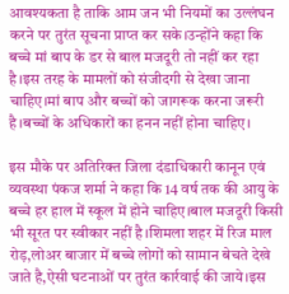आवश्यकता है ताकि आम जन भी नियमों का उल्लंघन करने पर तुरंत सूचना प्राप्त कर सके।उन्होंने कहा कि बच्चे मां बाप के डर से बाल मजदूरी तो नहीं कर रहा है।इस तरह के मामलों को संजीदगी से देखा जाना चाहिए।मां बाप और बच्चों को जागरूक करना जरूरी है।बच्चों के अधिकारों का हनन नहीं होना चाहिए।

इस मौके पर अतिरिक्त जिला दंडाधिकारी कानून एवं व्यवस्था पंकज शर्मा ने कहा कि 14 वर्ष तक की आयु के बच्चे हर हाल में स्कूल में होने चाहिए।बाल मजदूरी किसी भी सूरत पर स्वीकार नहीं है।शिमला शहर में रिज माल रोड़,लोअर बाजार में बच्चे लोगों को सामान बेचते देखे जाते है,ऐसी घटनाओं पर तुरंत कार्रवाई की जाये।इस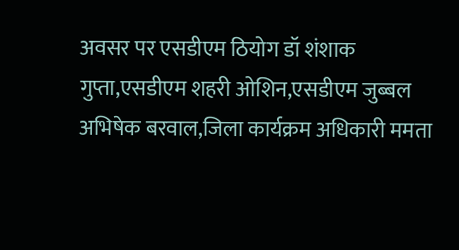अवसर पर एसडीएम ठियोग डॉ शंशाक गुप्ता,एसडीएम शहरी ओशिन,एसडीएम जुब्बल अभिषेक बरवाल,जिला कार्यक्रम अधिकारी ममता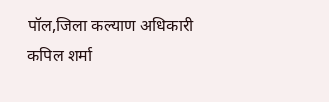पॉल,जिला कल्याण अधिकारी कपिल शर्मा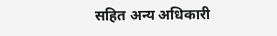सहित अन्य अधिकारी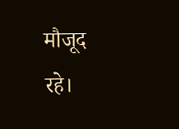मौजूद रहे।